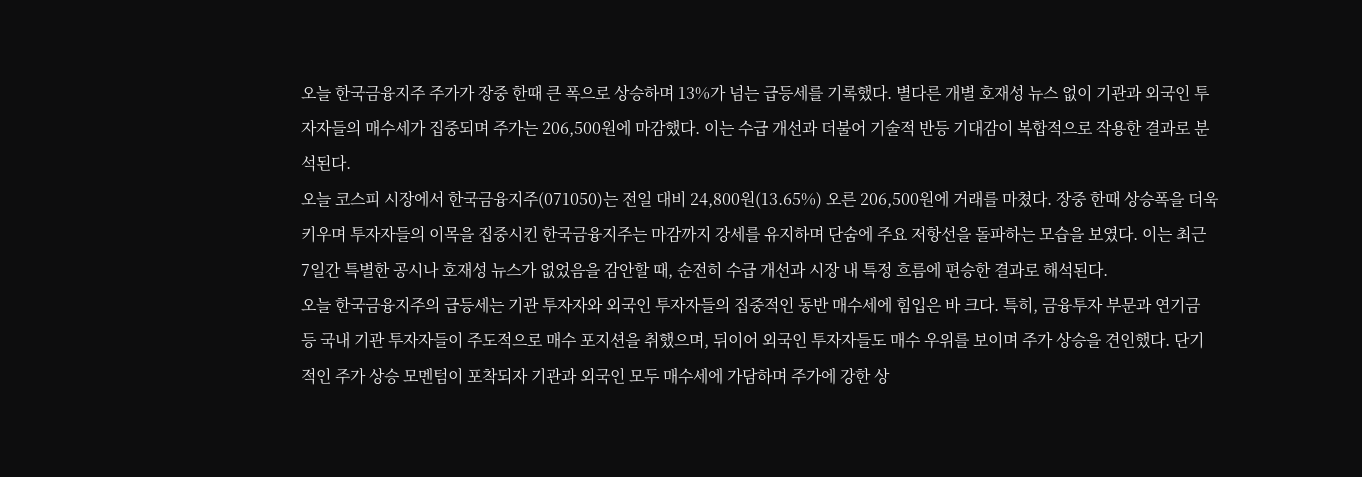오늘 한국금융지주 주가가 장중 한때 큰 폭으로 상승하며 13%가 넘는 급등세를 기록했다. 별다른 개별 호재성 뉴스 없이 기관과 외국인 투자자들의 매수세가 집중되며 주가는 206,500원에 마감했다. 이는 수급 개선과 더불어 기술적 반등 기대감이 복합적으로 작용한 결과로 분석된다.
오늘 코스피 시장에서 한국금융지주(071050)는 전일 대비 24,800원(13.65%) 오른 206,500원에 거래를 마쳤다. 장중 한때 상승폭을 더욱 키우며 투자자들의 이목을 집중시킨 한국금융지주는 마감까지 강세를 유지하며 단숨에 주요 저항선을 돌파하는 모습을 보였다. 이는 최근 7일간 특별한 공시나 호재성 뉴스가 없었음을 감안할 때, 순전히 수급 개선과 시장 내 특정 흐름에 편승한 결과로 해석된다.
오늘 한국금융지주의 급등세는 기관 투자자와 외국인 투자자들의 집중적인 동반 매수세에 힘입은 바 크다. 특히, 금융투자 부문과 연기금 등 국내 기관 투자자들이 주도적으로 매수 포지션을 취했으며, 뒤이어 외국인 투자자들도 매수 우위를 보이며 주가 상승을 견인했다. 단기적인 주가 상승 모멘텀이 포착되자 기관과 외국인 모두 매수세에 가담하며 주가에 강한 상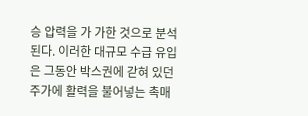승 압력을 가 가한 것으로 분석된다. 이러한 대규모 수급 유입은 그동안 박스권에 갇혀 있던 주가에 활력을 불어넣는 촉매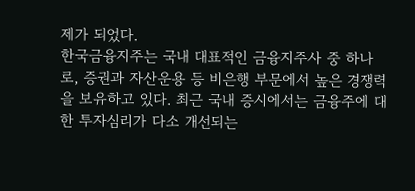제가 되었다.
한국금융지주는 국내 대표적인 금융지주사 중 하나로, 증권과 자산운용 등 비은행 부문에서 높은 경쟁력을 보유하고 있다. 최근 국내 증시에서는 금융주에 대한 투자심리가 다소 개선되는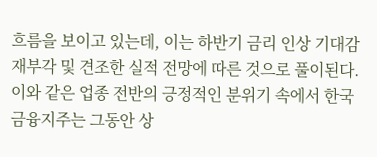흐름을 보이고 있는데, 이는 하반기 금리 인상 기대감 재부각 및 견조한 실적 전망에 따른 것으로 풀이된다. 이와 같은 업종 전반의 긍정적인 분위기 속에서 한국금융지주는 그동안 상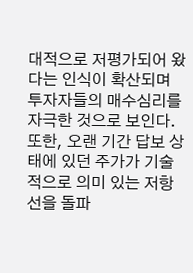대적으로 저평가되어 왔다는 인식이 확산되며 투자자들의 매수심리를 자극한 것으로 보인다. 또한, 오랜 기간 답보 상태에 있던 주가가 기술적으로 의미 있는 저항선을 돌파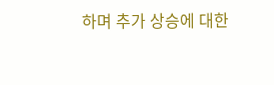하며 추가 상승에 대한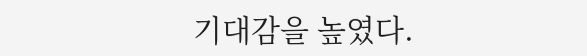기대감을 높였다.